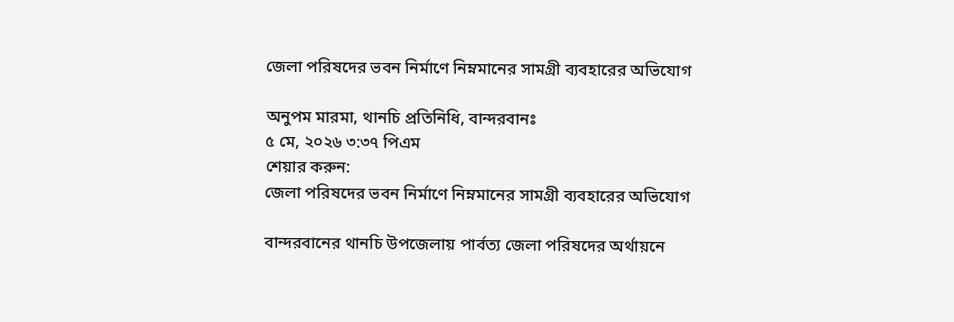জেলা পরিষদের ভবন নির্মাণে নিম্নমানের সামগ্রী ব্যবহারের অভিযোগ

অনুপম মারমা, থানচি প্রতিনিধি, বান্দরবানঃ
৫ মে, ২০২৬ ৩:৩৭ পিএম
শেয়ার করুন:
জেলা পরিষদের ভবন নির্মাণে নিম্নমানের সামগ্রী ব্যবহারের অভিযোগ

বান্দরবানের থানচি উপজেলায় পার্বত্য জেলা পরিষদের অর্থায়নে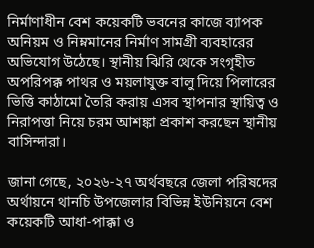নির্মাণাধীন বেশ কয়েকটি ভবনের কাজে ব্যাপক অনিয়ম ও নিম্নমানের নির্মাণ সামগ্রী ব্যবহারের অভিযোগ উঠেছে। স্থানীয় ঝিরি থেকে সংগৃহীত অপরিপক্ক পাথর ও ময়লাযুক্ত বালু দিয়ে পিলারের ভিত্তি কাঠামো তৈরি করায় এসব স্থাপনার স্থায়িত্ব ও নিরাপত্তা নিয়ে চরম আশঙ্কা প্রকাশ করছেন স্থানীয় বাসিন্দারা।

জানা গেছে, ২০২৬-২৭ অর্থবছরে জেলা পরিষদের অর্থায়নে থানচি উপজেলার বিভিন্ন ইউনিয়নে বেশ কয়েকটি আধা-পাক্কা ও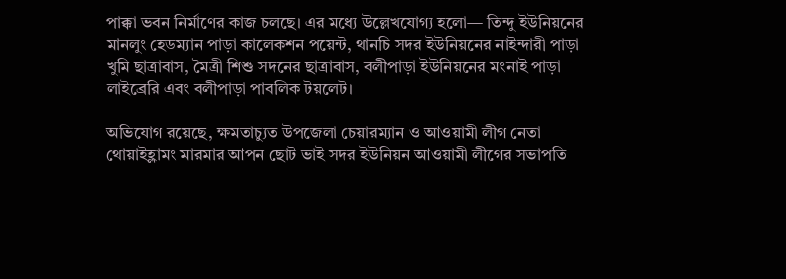পাক্কা ভবন নির্মাণের কাজ চলছে। এর মধ্যে উল্লেখযোগ্য হলো— তিন্দু ইউনিয়নের মানলুং হেডম্যান পাড়া কালেকশন পয়েন্ট, থানচি সদর ইউনিয়নের নাইন্দারী পাড়া খুমি ছাত্রাবাস, মৈত্রী শিশু সদনের ছাত্রাবাস, বলীপাড়া ইউনিয়নের মংনাই পাড়া লাইব্রেরি এবং বলীপাড়া পাবলিক টয়লেট।

অভিযোগ রয়েছে, ক্ষমতাচ্যুত উপজেলা চেয়ারম্যান ও আওয়ামী লীগ নেতা থোয়াইহ্লামং মারমার আপন ছোট ভাই সদর ইউনিয়ন আওয়ামী লীগের সভাপতি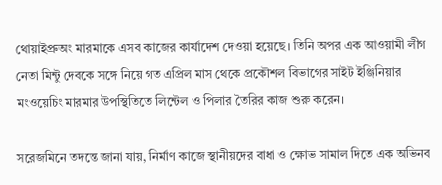থোয়াইপ্রুঅং মারমাকে এসব কাজের কার্যাদেশ দেওয়া হয়েছে। তিনি অপর এক আওয়ামী লীগ নেতা মিন্টু দেবকে সঙ্গে নিয়ে গত এপ্রিল মাস থেকে প্রকৌশল বিভাগের সাইট ইঞ্জিনিয়ার মংওয়েচিং মারমার উপস্থিতিতে লিন্টেল ও পিলার তৈরির কাজ শুরু করেন।

সরেজমিনে তদন্তে জানা যায়, নির্মাণ কাজে স্থানীয়দের বাধা ও ক্ষোভ সামাল দিতে এক অভিনব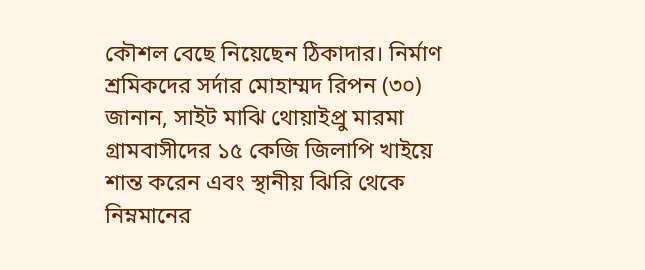কৌশল বেছে নিয়েছেন ঠিকাদার। নির্মাণ শ্রমিকদের সর্দার মোহাম্মদ রিপন (৩০) জানান, সাইট মাঝি থোয়াইপ্রু মারমা গ্রামবাসীদের ১৫ কেজি জিলাপি খাইয়ে শান্ত করেন এবং স্থানীয় ঝিরি থেকে নিম্নমানের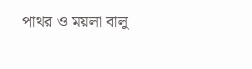পাথর ও ময়লা বালু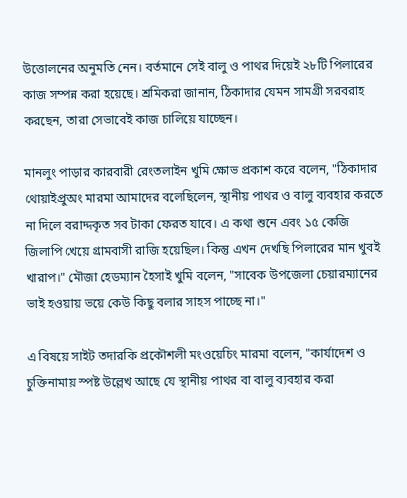উত্তোলনের অনুমতি নেন। বর্তমানে সেই বালু ও পাথর দিয়েই ২৮টি পিলারের কাজ সম্পন্ন করা হয়েছে। শ্রমিকরা জানান, ঠিকাদার যেমন সামগ্রী সরবরাহ করছেন, তারা সেভাবেই কাজ চালিয়ে যাচ্ছেন।

মানলুং পাড়ার কারবারী রেংতলাইন খুমি ক্ষোভ প্রকাশ করে বলেন, "ঠিকাদার থোয়াইপ্রুঅং মারমা আমাদের বলেছিলেন, স্থানীয় পাথর ও বালু ব্যবহার করতে না দিলে বরাদ্দকৃত সব টাকা ফেরত যাবে। এ কথা শুনে এবং ১৫ কেজি জিলাপি খেয়ে গ্রামবাসী রাজি হয়েছিল। কিন্তু এখন দেখছি পিলারের মান খুবই খারাপ।" মৌজা হেডম্যান হৈসাই খুমি বলেন, "সাবেক উপজেলা চেয়ারম্যানের ভাই হওয়ায় ভয়ে কেউ কিছু বলার সাহস পাচ্ছে না।"

এ বিষয়ে সাইট তদারকি প্রকৌশলী মংওয়েচিং মারমা বলেন, "কার্যাদেশ ও চুক্তিনামায় স্পষ্ট উল্লেখ আছে যে স্থানীয় পাথর বা বালু ব্যবহার করা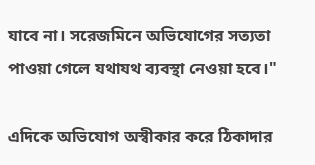যাবে না। সরেজমিনে অভিযোগের সত্যতা পাওয়া গেলে যথাযথ ব্যবস্থা নেওয়া হবে।"

এদিকে অভিযোগ অস্বীকার করে ঠিকাদার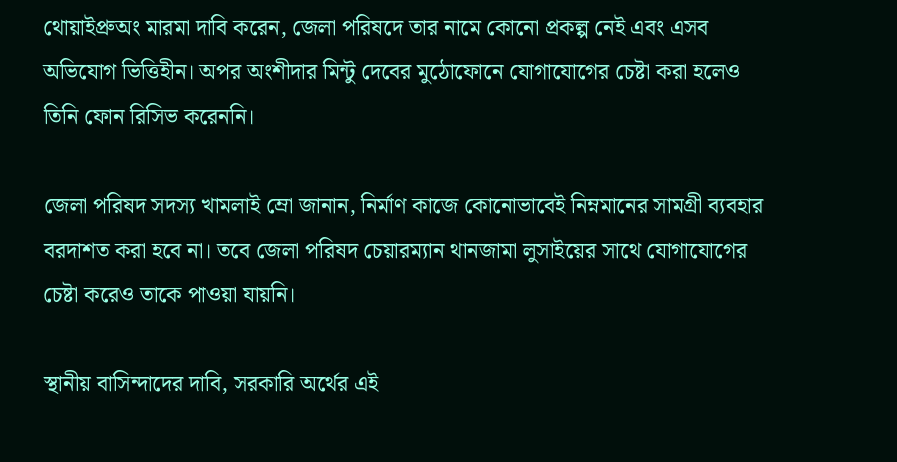থোয়াইপ্রুঅং মারমা দাবি করেন, জেলা পরিষদে তার নামে কোনো প্রকল্প নেই এবং এসব অভিযোগ ভিত্তিহীন। অপর অংশীদার মিন্টু দেবের মুঠোফোনে যোগাযোগের চেষ্টা করা হলেও তিনি ফোন রিসিভ করেননি।

জেলা পরিষদ সদস্য খামলাই ম্রো জানান, নির্মাণ কাজে কোনোভাবেই নিম্নমানের সামগ্রী ব্যবহার বরদাশত করা হবে না। তবে জেলা পরিষদ চেয়ারম্যান থানজামা লুসাইয়ের সাথে যোগাযোগের চেষ্টা করেও তাকে পাওয়া যায়নি।

স্থানীয় বাসিন্দাদের দাবি, সরকারি অর্থের এই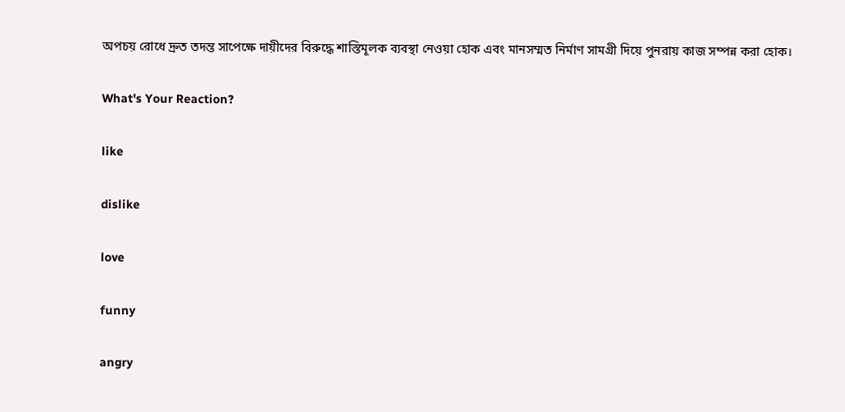অপচয় রোধে দ্রুত তদন্ত সাপেক্ষে দায়ীদের বিরুদ্ধে শাস্তিমূলক ব্যবস্থা নেওয়া হোক এবং মানসম্মত নির্মাণ সামগ্রী দিয়ে পুনরায় কাজ সম্পন্ন করা হোক।

What's Your Reaction?

like

dislike

love

funny

angry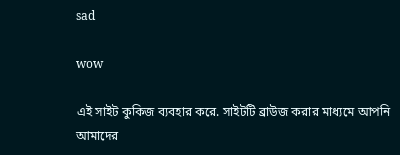sad

wow

এই সাইট কুকিজ ব্যবহার করে. সাইটটি ব্রাউজ করার মাধ্যমে আপনি আমাদের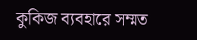কুকিজ ব্যবহারে সম্মত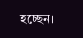হচ্ছেন।